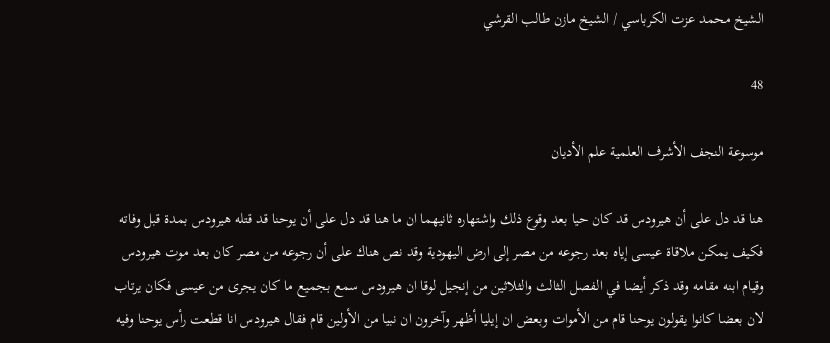الشيخ محمد عزت الكرباسي / الشيخ مازن طالب القرشي

48

موسوعة النجف الأشرف العلمية علم الأديان

هنا قد دل على أن هيرودس قد كان حيا بعد وقوع ذلك واشتهاره ثانيهما ان ما هنا قد دل على أن يوحنا قد قتله هيرودس بمدة قبل وفاته فكيف يمكن ملاقاة عيسى إياه بعد رجوعه من مصر إلى ارض اليهودية وقد نص هناك على أن رجوعه من مصر كان بعد موت هيرودس وقيام ابنه مقامه وقد ذكر أيضا في الفصل الثالث والثلاثين من إنجيل لوقا ان هيرودس سمع بجميع ما كان يجرى من عيسى فكان يرتاب لان بعضا كانوا يقولون يوحنا قام من الأموات وبعض ان إيليا أظهر وآخرون ان نبيا من الأولين قام فقال هيرودس انا قطعت رأس يوحنا وفيه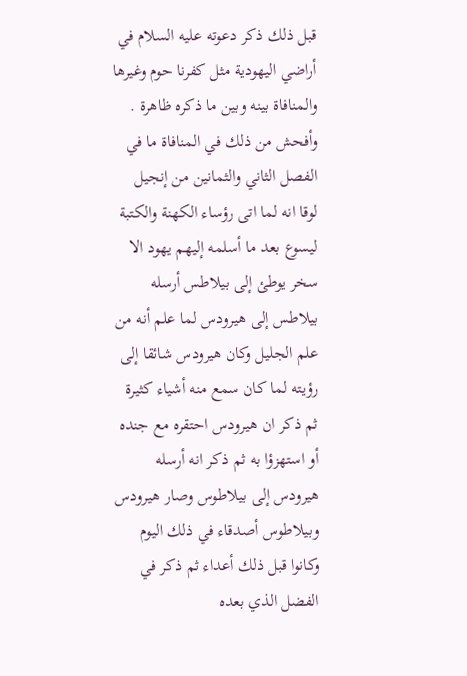قبل ذلك ذكر دعوته عليه السلام في أراضي اليهودية مثل كفرنا حوم وغيرها والمنافاة بينه وبين ما ذكره ظاهرة . وأفحش من ذلك في المنافاة ما في الفصل الثاني والثمانين من إنجيل لوقا انه لما اتى رؤساء الكهنة والكتبة ليسوع بعد ما أسلمه إليهم يهود الا سخر يوطئ إلى بيلاطس أرسله بيلاطس إلى هيرودس لما علم أنه من علم الجليل وكان هيرودس شائقا إلى رؤيته لما كان سمع منه أشياء كثيرة ثم ذكر ان هيرودس احتقره مع جنده أو استهزؤا به ثم ذكر انه أرسله هيرودس إلى بيلاطوس وصار هيرودس وبيلاطوس أصدقاء في ذلك اليوم وكانوا قبل ذلك أعداء ثم ذكر في الفضل الذي بعده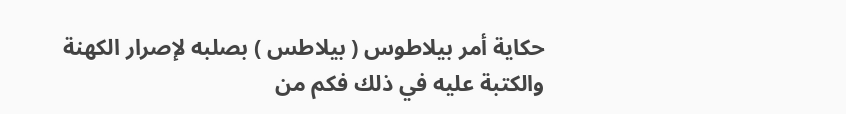حكاية أمر بيلاطوس ( بيلاطس ) بصلبه لإصرار الكهنة والكتبة عليه في ذلك فكم من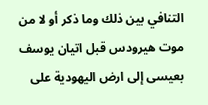التنافي بين ذلك وما ذكر أو لا من موت هيرودس قبل اتيان يوسف بعيسى إلى ارض اليهودية على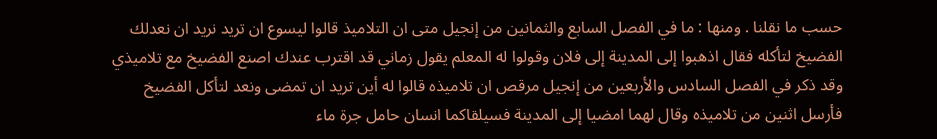حسب ما نقلنا . ومنها : ما في الفصل السابع والثمانين من إنجيل متى ان التلاميذ قالوا ليسوع ان تريد نريد ان نعدلك الفضيخ لتأكله فقال اذهبوا إلى المدينة إلى فلان وقولوا له المعلم يقول زماني قد اقترب عندك اصنع الفضيخ مع تلاميذي وقد ذكر في الفصل السادس والأربعين من إنجيل مرقص ان تلاميذه قالوا له أين تريد ان تمضى ونعد لتأكل الفضيخ فأرسل اثنين من تلاميذه وقال لهما امضيا إلى المدينة فسيلقاكما انسان حامل جرة ماء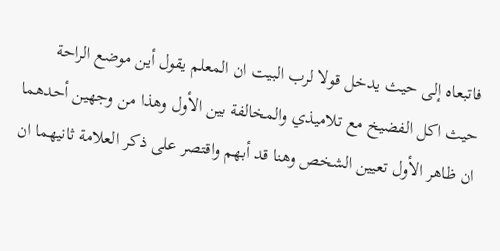فاتبعاه إلى حيث يدخل قولا لرب البيت ان المعلم يقول أين موضع الراحة حيث اكل الفضيخ مع تلاميذي والمخالفة بين الأول وهذا من وجهين أحدهما ان ظاهر الأول تعيين الشخص وهنا قد أبهم واقتصر على ذكر العلامة ثانيهما ان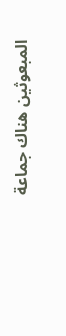المبعوثين هناك جماعة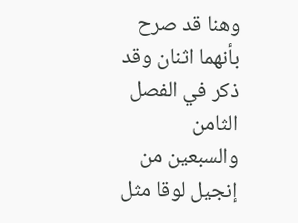وهنا قد صرح بأنهما اثنان وقد ذكر في الفصل الثامن والسبعين من إنجيل لوقا مثل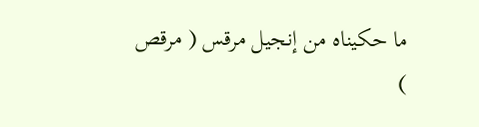ما حكيناه من إنجيل مرقس ( مرقص )